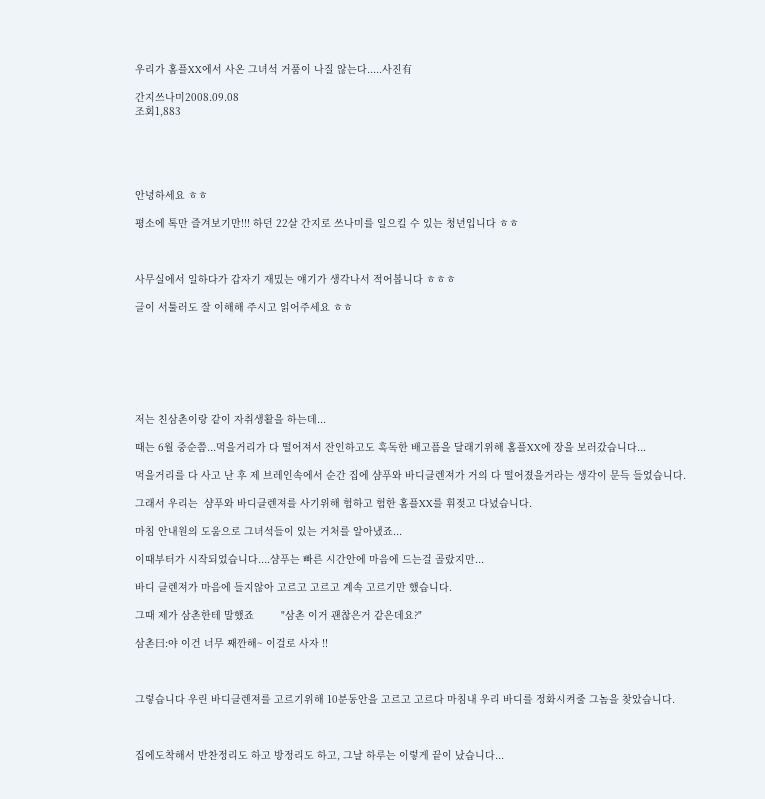우리가 홈플XX에서 사온 그녀석 거품이 나질 않는다.....사진有

간지쓰나미2008.09.08
조회1,883





안녕하세요 ㅎㅎ

평소에 톡만 즐겨보기만!!! 하던 22살 간지로 쓰나미를 일으킬 수 있는 청년입니다 ㅎㅎ



사무실에서 일하다가 갑자기 재밌는 얘기가 생각나서 적어봅니다 ㅎㅎㅎ

글이 서툴러도 잘 이해해 주시고 읽어주세요 ㅎㅎ







저는 친삼촌이랑 같이 자취생활을 하는데...

때는 6월 중순쯤...먹을거리가 다 떨어져서 잔인하고도 혹독한 배고픔을 달래기위해 홈플XX에 장을 보러갔습니다...

먹을거리를 다 사고 난 후 제 브레인속에서 순간 집에 샴푸와 바디클렌져가 거의 다 떨어졌을거라는 생각이 문득 들었습니다.

그래서 우리는  샴푸와 바디클렌져를 사기위해 험하고 험한 홈플XX를 휘젖고 다녔습니다.

마침 안내원의 도움으로 그녀석들이 있는 거처를 알아냈죠...

이때부터가 시작되었습니다....샴푸는 빠른 시간안에 마음에 드는걸 골랐지만...

바디 클렌져가 마음에 들지않아 고르고 고르고 계속 고르기만 했습니다.

그때 제가 삼촌한테 말했죠         "삼촌 이거 괜찮은거 같은데요?"

삼촌曰:야 이건 너무 째깐해~ 이걸로 사자 !!



그렇습니다 우린 바디클렌져를 고르기위해 10분동안을 고르고 고르다 마침내 우리 바디를 정화시켜줄 그놈을 찾았습니다.



집에도착해서 반찬정리도 하고 방정리도 하고, 그날 하루는 이렇게 끝이 났습니다...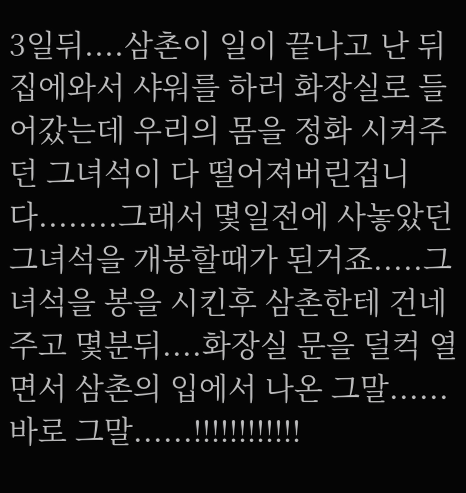3일뒤....삼촌이 일이 끝나고 난 뒤 집에와서 샤워를 하러 화장실로 들어갔는데 우리의 몸을 정화 시켜주던 그녀석이 다 떨어져버린겁니다........그래서 몇일전에 사놓았던 그녀석을 개봉할때가 된거죠.....그녀석을 봉을 시킨후 삼촌한테 건네주고 몇분뒤....화장실 문을 덜컥 열면서 삼촌의 입에서 나온 그말...... 바로 그말......!!!!!!!!!!!!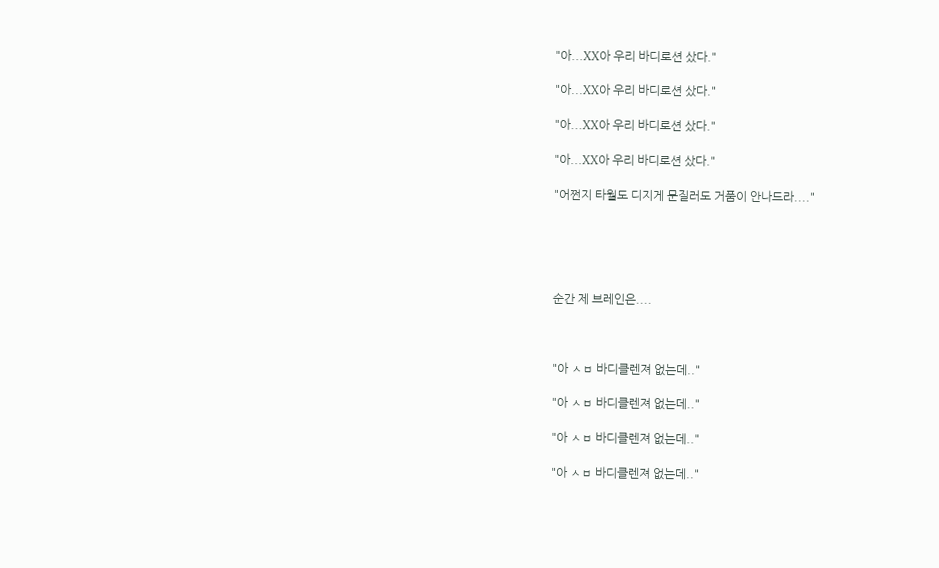"아...XX아 우리 바디로션 샀다."

"아...XX아 우리 바디로션 샀다."

"아...XX아 우리 바디로션 샀다."

"아...XX아 우리 바디로션 샀다."

"어쩐지 타월도 디지게 문질러도 거품이 안나드라...."





순간 제 브레인은....



"아 ㅅㅂ 바디클렌져 없는데.."

"아 ㅅㅂ 바디클렌져 없는데.."

"아 ㅅㅂ 바디클렌져 없는데.."

"아 ㅅㅂ 바디클렌져 없는데.."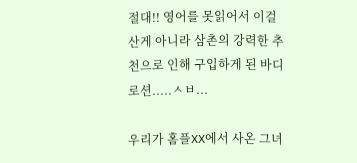절대!! 영어를 못읽어서 이걸 산게 아니라 삼촌의 강력한 추천으로 인해 구입하게 된 바디로션.....ㅅㅂ...

우리가 홈플XX에서 사온 그녀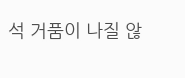석 거품이 나질 않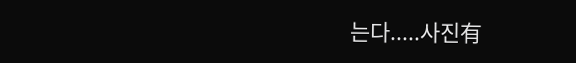는다.....사진有